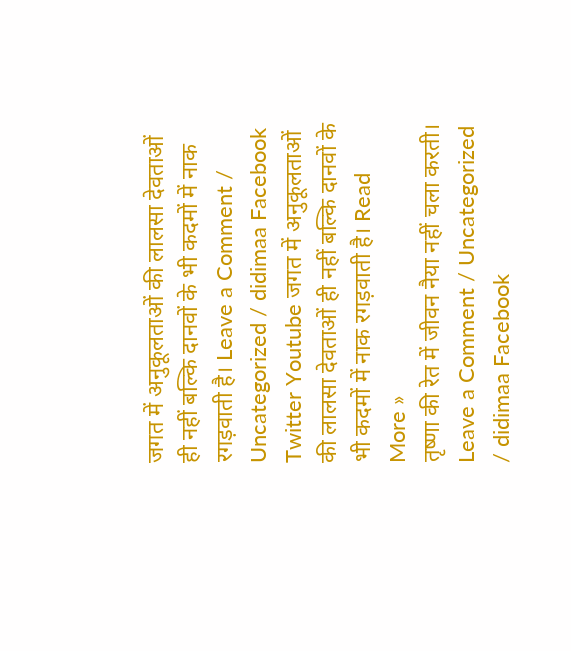जगत में अनुकूलताओं की लालसा देवताओं ही नहीं बल्कि दानवों के भी कदमों में नाक रगड़वाती है। Leave a Comment / Uncategorized / didimaa Facebook Twitter Youtube जगत में अनुकूलताओं की लालसा देवताओं ही नहीं बल्कि दानवों के भी कदमों में नाक रगड़वाती है। Read More »
तृष्णा की रेत में जीवन नैया नहीं चला करती। Leave a Comment / Uncategorized / didimaa Facebook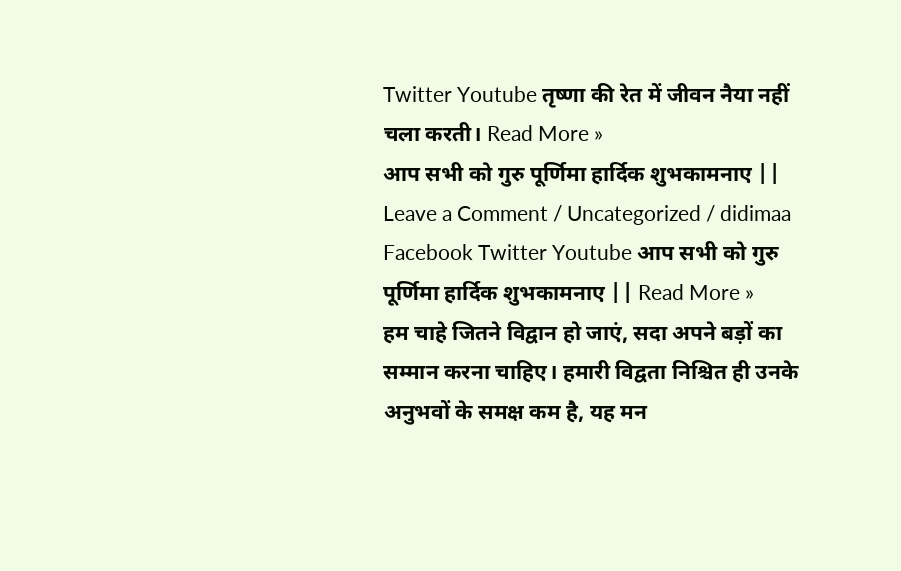Twitter Youtube तृष्णा की रेत में जीवन नैया नहीं चला करती। Read More »
आप सभी को गुरु पूर्णिमा हार्दिक शुभकामनाए || Leave a Comment / Uncategorized / didimaa Facebook Twitter Youtube आप सभी को गुरु पूर्णिमा हार्दिक शुभकामनाए || Read More »
हम चाहे जितने विद्वान हो जाएं, सदा अपने बड़ों का सम्मान करना चाहिए। हमारी विद्वता निश्चित ही उनके अनुभवों के समक्ष कम है, यह मन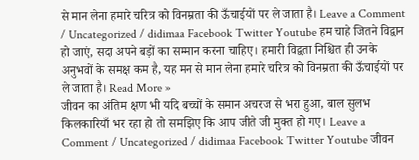से मान लेना हमारे चरित्र को विनम्रता की ऊँचाईयों पर ले जाता है। Leave a Comment / Uncategorized / didimaa Facebook Twitter Youtube हम चाहे जितने विद्वान हो जाएं, सदा अपने बड़ों का सम्मान करना चाहिए। हमारी विद्वता निश्चित ही उनके अनुभवों के समक्ष कम है, यह मन से मान लेना हमारे चरित्र को विनम्रता की ऊँचाईयों पर ले जाता है। Read More »
जीवन का अंतिम क्षण भी यदि बच्चों के समान अचरज से भरा हुआ, बाल सुलभ किलकारियाँ भर रहा हो तो समझिए कि आप जीते जी मुक्त हो गए। Leave a Comment / Uncategorized / didimaa Facebook Twitter Youtube जीवन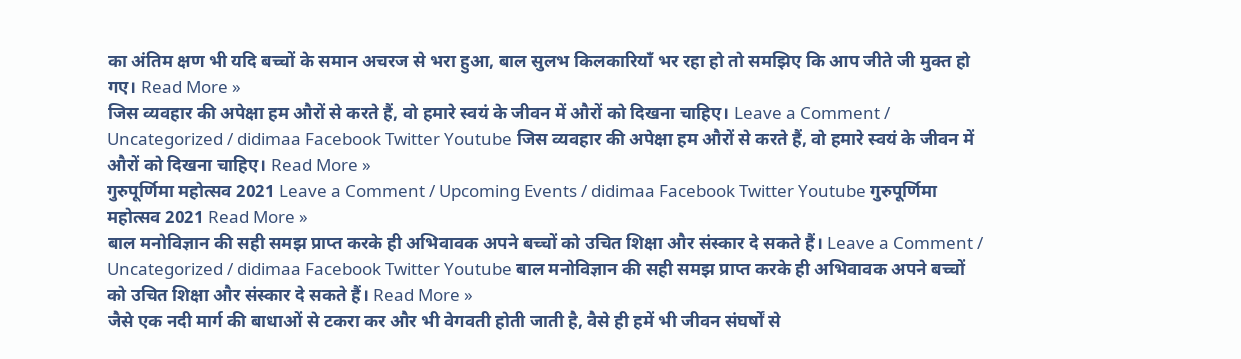का अंतिम क्षण भी यदि बच्चों के समान अचरज से भरा हुआ, बाल सुलभ किलकारियाँ भर रहा हो तो समझिए कि आप जीते जी मुक्त हो गए। Read More »
जिस व्यवहार की अपेक्षा हम औरों से करते हैं, वो हमारे स्वयं के जीवन में औरों को दिखना चाहिए। Leave a Comment / Uncategorized / didimaa Facebook Twitter Youtube जिस व्यवहार की अपेक्षा हम औरों से करते हैं, वो हमारे स्वयं के जीवन में औरों को दिखना चाहिए। Read More »
गुरुपूर्णिमा महोत्सव 2021 Leave a Comment / Upcoming Events / didimaa Facebook Twitter Youtube गुरुपूर्णिमा महोत्सव 2021 Read More »
बाल मनोविज्ञान की सही समझ प्राप्त करके ही अभिवावक अपने बच्चों को उचित शिक्षा और संस्कार दे सकते हैं। Leave a Comment / Uncategorized / didimaa Facebook Twitter Youtube बाल मनोविज्ञान की सही समझ प्राप्त करके ही अभिवावक अपने बच्चों को उचित शिक्षा और संस्कार दे सकते हैं। Read More »
जैसे एक नदी मार्ग की बाधाओं से टकरा कर और भी वेगवती होती जाती है, वैसे ही हमें भी जीवन संघर्षों से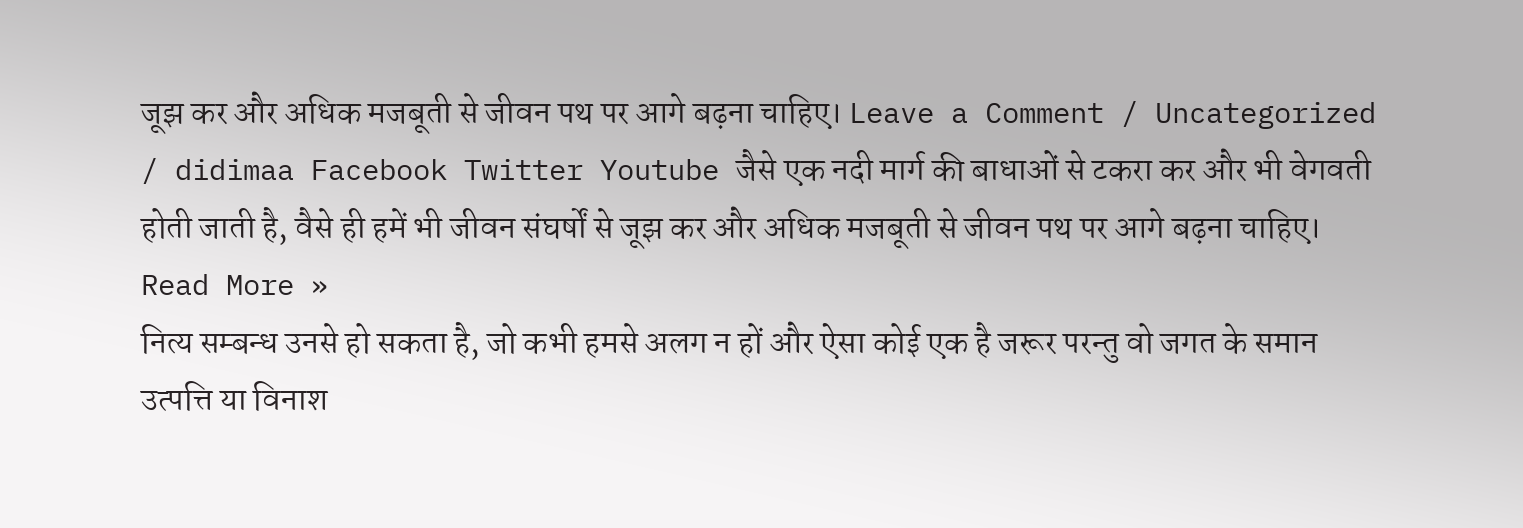जूझ कर और अधिक मजबूती से जीवन पथ पर आगे बढ़ना चाहिए। Leave a Comment / Uncategorized / didimaa Facebook Twitter Youtube जैसे एक नदी मार्ग की बाधाओं से टकरा कर और भी वेगवती होती जाती है, वैसे ही हमें भी जीवन संघर्षों से जूझ कर और अधिक मजबूती से जीवन पथ पर आगे बढ़ना चाहिए। Read More »
नित्य सम्बन्ध उनसे हो सकता है, जो कभी हमसे अलग न हों और ऐसा कोई एक है जरूर परन्तु वो जगत के समान उत्पत्ति या विनाश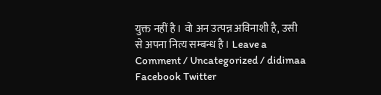युक्त नहीं है। वो अन उत्पन्न अविनाशी है, उसी से अपना नित्य सम्बन्ध है। Leave a Comment / Uncategorized / didimaa Facebook Twitter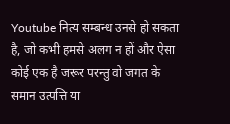Youtube नित्य सम्बन्ध उनसे हो सकता है, जो कभी हमसे अलग न हों और ऐसा कोई एक है जरूर परन्तु वो जगत के समान उत्पत्ति या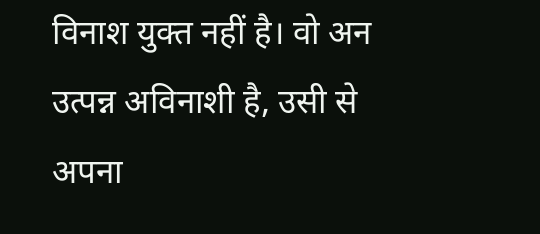विनाश युक्त नहीं है। वो अन उत्पन्न अविनाशी है, उसी से अपना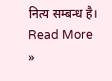नित्य सम्बन्ध है। Read More »